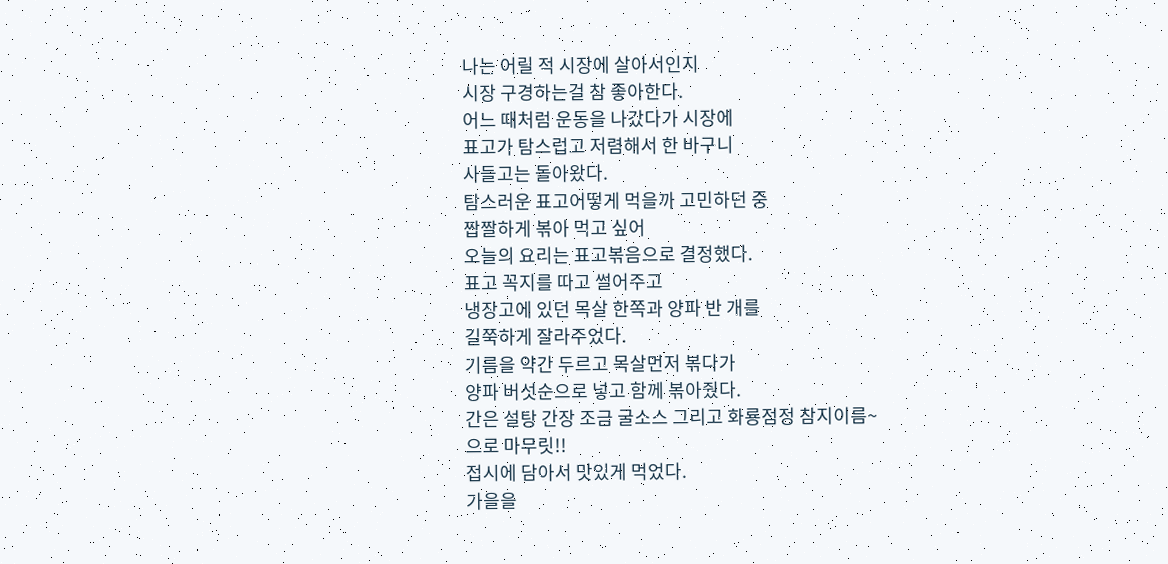나는 어릴 적 시장에 살아서인지
시장 구경하는걸 참 좋아한다.
어느 때처럼 운동을 나갔다가 시장에
표고가 탐스럽고 저렴해서 한 바구니
사들고는 돌아왔다.
탐스러운 표고어떻게 먹을까 고민하던 중
짭짤하게 볶아 먹고 싶어
오늘의 요리는 표고볶음으로 결정했다.
표고 꼭지를 따고 썰어주고
냉장고에 있던 목살 한쪽과 양파 반 개를
길쭉하게 잘라주었다.
기름을 약간 두르고 목살먼저 볶다가
양파 버섯순으로 넣고 함께 볶아줬다.
간은 설탕 간장 조금 굴소스 그리고 화룡점정 참지이름~
으로 마무릿!!
접시에 담아서 맛있게 먹었다.
가을을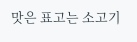맛은 표고는 소고기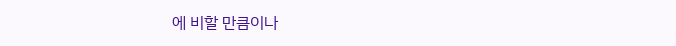에 비할 만큼이나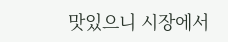맛있으니 시장에서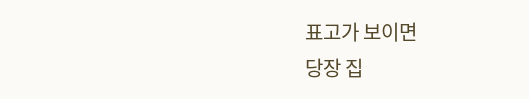표고가 보이면
당장 집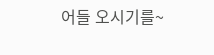어들 오시기를~